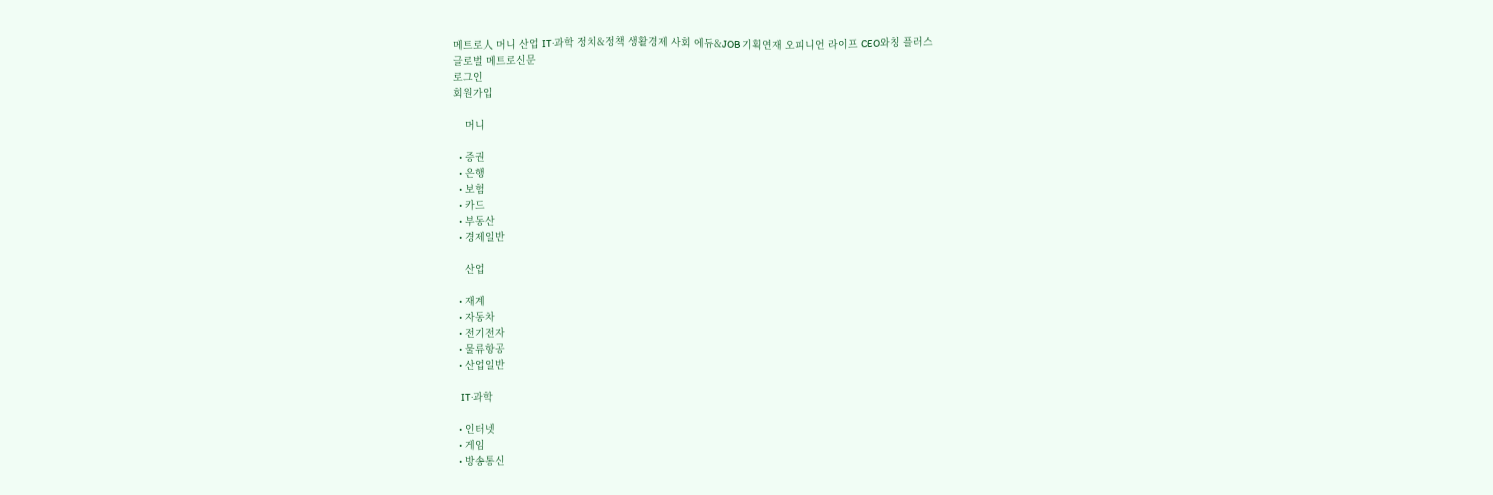메트로人 머니 산업 IT·과학 정치&정책 생활경제 사회 에듀&JOB 기획연재 오피니언 라이프 CEO와칭 플러스
글로벌 메트로신문
로그인
회원가입

    머니

  • 증권
  • 은행
  • 보험
  • 카드
  • 부동산
  • 경제일반

    산업

  • 재계
  • 자동차
  • 전기전자
  • 물류항공
  • 산업일반

    IT·과학

  • 인터넷
  • 게임
  • 방송통신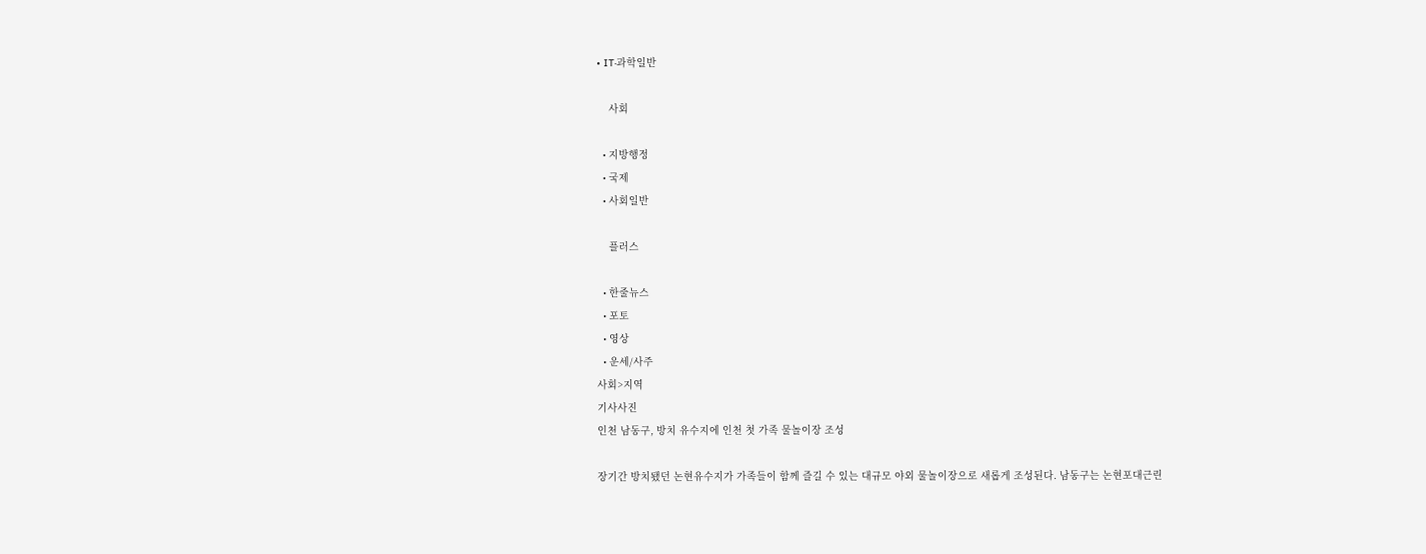• IT·과학일반

    사회

  • 지방행정
  • 국제
  • 사회일반

    플러스

  • 한줄뉴스
  • 포토
  • 영상
  • 운세/사주
사회>지역
기사사진
인천 남동구, 방치 유수지에 인천 첫 가족 물놀이장 조성

장기간 방치됐던 논현유수지가 가족들이 함께 즐길 수 있는 대규모 야외 물놀이장으로 새롭게 조성된다. 남동구는 논현포대근린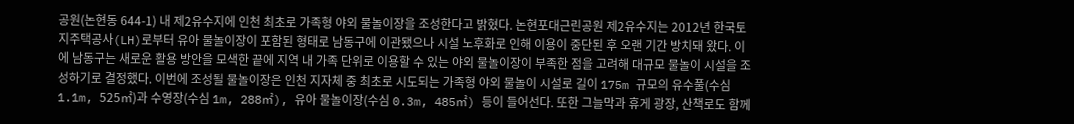공원(논현동 644-1) 내 제2유수지에 인천 최초로 가족형 야외 물놀이장을 조성한다고 밝혔다. 논현포대근린공원 제2유수지는 2012년 한국토지주택공사(LH)로부터 유아 물놀이장이 포함된 형태로 남동구에 이관됐으나 시설 노후화로 인해 이용이 중단된 후 오랜 기간 방치돼 왔다. 이에 남동구는 새로운 활용 방안을 모색한 끝에 지역 내 가족 단위로 이용할 수 있는 야외 물놀이장이 부족한 점을 고려해 대규모 물놀이 시설을 조성하기로 결정했다. 이번에 조성될 물놀이장은 인천 지자체 중 최초로 시도되는 가족형 야외 물놀이 시설로 길이 175m 규모의 유수풀(수심 1.1m, 525㎡)과 수영장(수심 1m, 288㎡), 유아 물놀이장(수심 0.3m, 485㎡) 등이 들어선다. 또한 그늘막과 휴게 광장, 산책로도 함께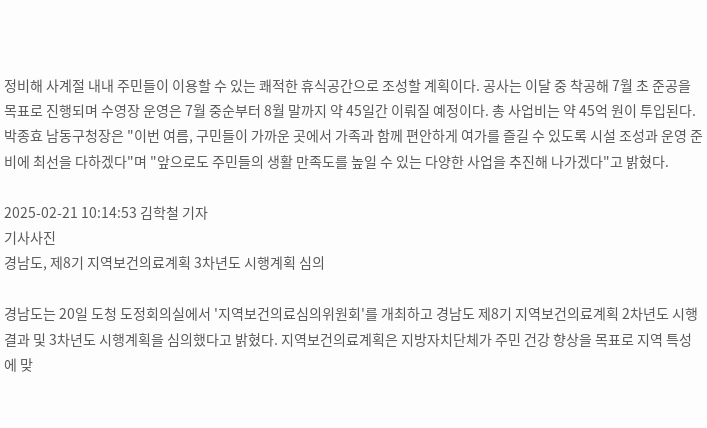정비해 사계절 내내 주민들이 이용할 수 있는 쾌적한 휴식공간으로 조성할 계획이다. 공사는 이달 중 착공해 7월 초 준공을 목표로 진행되며 수영장 운영은 7월 중순부터 8월 말까지 약 45일간 이뤄질 예정이다. 총 사업비는 약 45억 원이 투입된다. 박종효 남동구청장은 "이번 여름, 구민들이 가까운 곳에서 가족과 함께 편안하게 여가를 즐길 수 있도록 시설 조성과 운영 준비에 최선을 다하겠다"며 "앞으로도 주민들의 생활 만족도를 높일 수 있는 다양한 사업을 추진해 나가겠다"고 밝혔다.

2025-02-21 10:14:53 김학철 기자
기사사진
경남도, 제8기 지역보건의료계획 3차년도 시행계획 심의

경남도는 20일 도청 도정회의실에서 '지역보건의료심의위원회'를 개최하고 경남도 제8기 지역보건의료계획 2차년도 시행 결과 및 3차년도 시행계획을 심의했다고 밝혔다. 지역보건의료계획은 지방자치단체가 주민 건강 향상을 목표로 지역 특성에 맞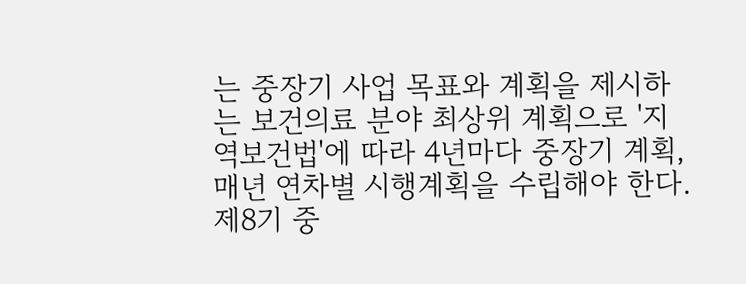는 중장기 사업 목표와 계획을 제시하는 보건의료 분야 최상위 계획으로 '지역보건법'에 따라 4년마다 중장기 계획, 매년 연차별 시행계획을 수립해야 한다. 제8기 중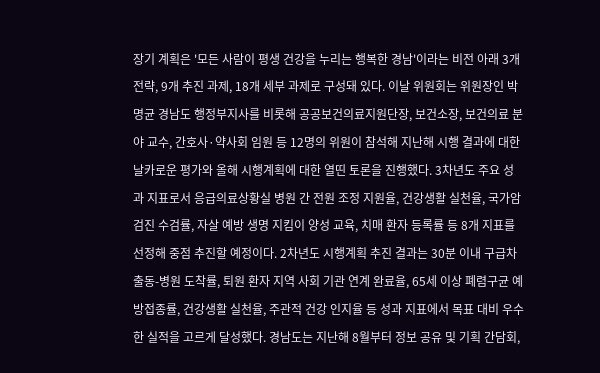장기 계획은 '모든 사람이 평생 건강을 누리는 행복한 경남'이라는 비전 아래 3개 전략, 9개 추진 과제, 18개 세부 과제로 구성돼 있다. 이날 위원회는 위원장인 박명균 경남도 행정부지사를 비롯해 공공보건의료지원단장, 보건소장, 보건의료 분야 교수, 간호사·약사회 임원 등 12명의 위원이 참석해 지난해 시행 결과에 대한 날카로운 평가와 올해 시행계획에 대한 열띤 토론을 진행했다. 3차년도 주요 성과 지표로서 응급의료상황실 병원 간 전원 조정 지원율, 건강생활 실천율, 국가암검진 수검률, 자살 예방 생명 지킴이 양성 교육, 치매 환자 등록률 등 8개 지표를 선정해 중점 추진할 예정이다. 2차년도 시행계획 추진 결과는 30분 이내 구급차 출동-병원 도착률, 퇴원 환자 지역 사회 기관 연계 완료율, 65세 이상 폐렴구균 예방접종률, 건강생활 실천율, 주관적 건강 인지율 등 성과 지표에서 목표 대비 우수한 실적을 고르게 달성했다. 경남도는 지난해 8월부터 정보 공유 및 기획 간담회,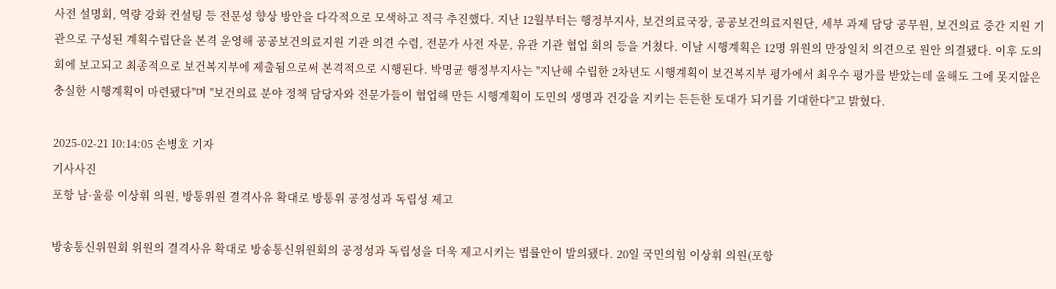사전 설명회, 역량 강화 컨설팅 등 전문성 향상 방안을 다각적으로 모색하고 적극 추진했다. 지난 12월부터는 행정부지사, 보건의료국장, 공공보건의료지원단, 세부 과제 담당 공무원, 보건의료 중간 지원 기관으로 구성된 계획수립단을 본격 운영해 공공보건의료지원 기관 의견 수렴, 전문가 사전 자문, 유관 기관 협업 회의 등을 거쳤다. 이날 시행계획은 12명 위원의 만장일치 의견으로 원안 의결됐다. 이후 도의회에 보고되고 최종적으로 보건복지부에 제출됨으로써 본격적으로 시행된다. 박명균 행정부지사는 "지난해 수립한 2차년도 시행계획이 보건복지부 평가에서 최우수 평가를 받았는데 올해도 그에 못지않은 충실한 시행계획이 마련됐다"며 "보건의료 분야 정책 담당자와 전문가들이 협업해 만든 시행계획이 도민의 생명과 건강을 지키는 든든한 토대가 되기를 기대한다"고 밝혔다.

2025-02-21 10:14:05 손병호 기자
기사사진
포항 남·울릉 이상휘 의원, 방통위원 결격사유 확대로 방통위 공정성과 독립성 제고

방송통신위원회 위원의 결격사유 확대로 방송통신위원회의 공정성과 독립성을 더욱 제고시키는 법률안이 발의됐다. 20일 국민의힘 이상휘 의원(포항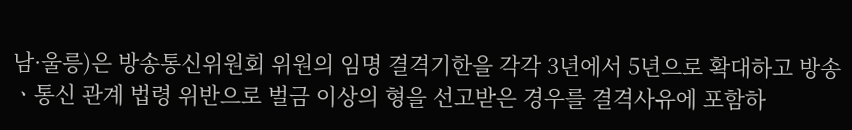남·울릉)은 방송통신위원회 위원의 임명 결격기한을 각각 3년에서 5년으로 확대하고 방송ㆍ통신 관계 법령 위반으로 벌금 이상의 형을 선고받은 경우를 결격사유에 포함하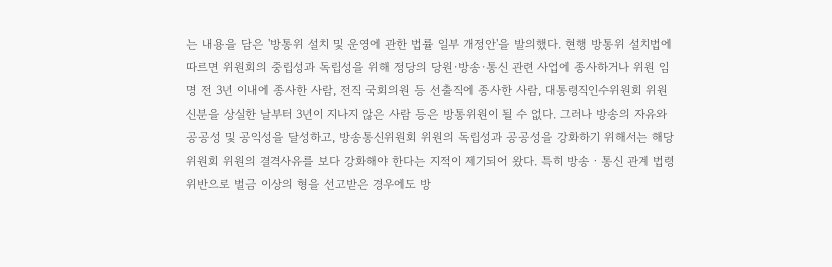는 내용을 담은 '방통위 설치 및 운영에 관한 법률 일부 개정안'을 발의했다. 현행 방통위 설치법에 따르면 위원회의 중립성과 독립성을 위해 정당의 당원·방송·통신 관련 사업에 종사하거나 위원 임명 전 3년 이내에 종사한 사람, 전직 국회의원 등 선출직에 종사한 사람, 대통령직인수위원회 위원 신분을 상실한 날부터 3년이 지나지 않은 사람 등은 방통위원이 될 수 없다. 그러나 방송의 자유와 공공성 및 공익성을 달성하고, 방송통신위원회 위원의 독립성과 공공성을 강화하기 위해서는 해당 위원회 위원의 결격사유를 보다 강화해야 한다는 지적이 제기되어 왔다. 특히 방송ㆍ통신 관계 법령 위반으로 벌금 이상의 형을 선고받은 경우에도 방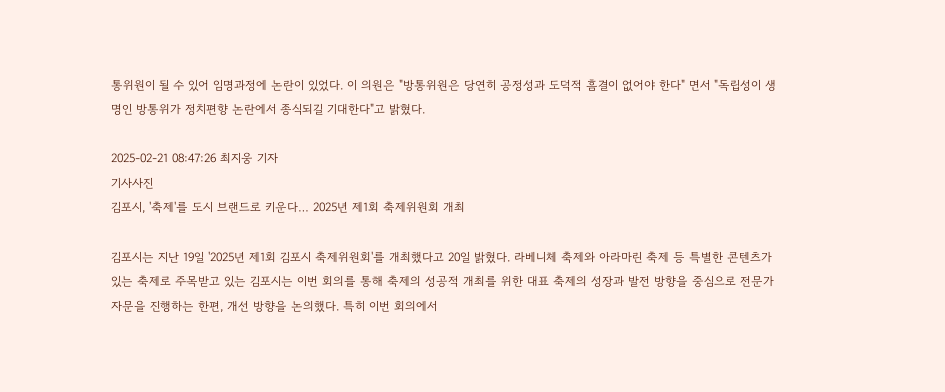통위원이 될 수 있어 임명과정에 논란이 있었다. 이 의원은 "방통위원은 당연히 공정성과 도덕적 흠결이 없어야 한다" 면서 "독립성이 생명인 방통위가 정치편향 논란에서 종식되길 기대한다"고 밝혔다.

2025-02-21 08:47:26 최지웅 기자
기사사진
김포시, '축제'를 도시 브랜드로 키운다… 2025년 제1회 축제위원회 개최

김포시는 지난 19일 '2025년 제1회 김포시 축제위원회'를 개최했다고 20일 밝혔다. 라베니체 축제와 아라마린 축제 등 특별한 콘텐츠가 있는 축제로 주목받고 있는 김포시는 이번 회의를 통해 축제의 성공적 개최를 위한 대표 축제의 성장과 발전 방향을 중심으로 전문가 자문을 진행하는 한편, 개선 방향을 논의했다. 특히 이번 회의에서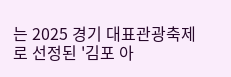는 2025 경기 대표관광축제로 선정된 '김포 아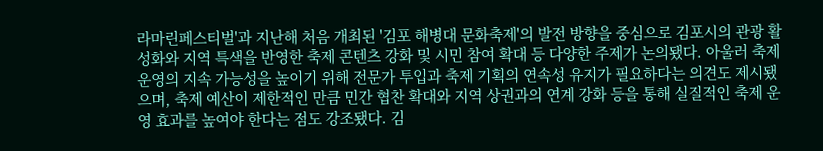라마린페스티벌'과 지난해 처음 개최된 '김포 해병대 문화축제'의 발전 방향을 중심으로 김포시의 관광 활성화와 지역 특색을 반영한 축제 콘텐츠 강화 및 시민 참여 확대 등 다양한 주제가 논의됐다. 아울러 축제 운영의 지속 가능성을 높이기 위해 전문가 투입과 축제 기획의 연속성 유지가 필요하다는 의견도 제시됐으며, 축제 예산이 제한적인 만큼 민간 협찬 확대와 지역 상권과의 연계 강화 등을 통해 실질적인 축제 운영 효과를 높여야 한다는 점도 강조됐다. 김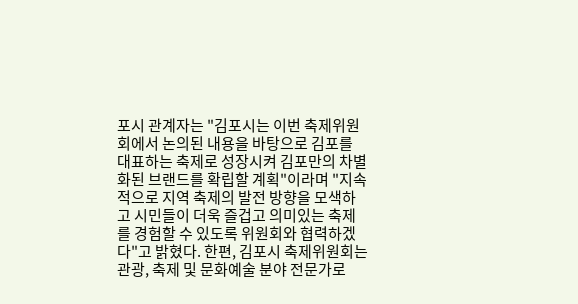포시 관계자는 "김포시는 이번 축제위원회에서 논의된 내용을 바탕으로 김포를 대표하는 축제로 성장시켜 김포만의 차별화된 브랜드를 확립할 계획"이라며 "지속적으로 지역 축제의 발전 방향을 모색하고 시민들이 더욱 즐겁고 의미있는 축제를 경험할 수 있도록 위원회와 협력하겠다"고 밝혔다. 한편, 김포시 축제위원회는 관광, 축제 및 문화예술 분야 전문가로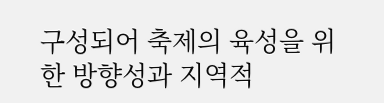구성되어 축제의 육성을 위한 방향성과 지역적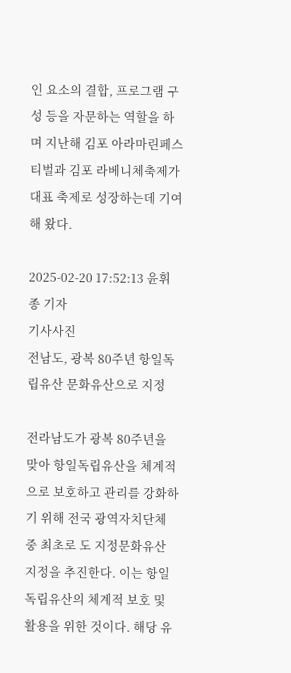인 요소의 결합, 프로그램 구성 등을 자문하는 역할을 하며 지난해 김포 아라마린페스티벌과 김포 라베니체축제가 대표 축제로 성장하는데 기여해 왔다.

2025-02-20 17:52:13 윤휘종 기자
기사사진
전남도, 광복 80주년 항일독립유산 문화유산으로 지정

전라남도가 광복 80주년을 맞아 항일독립유산을 체계적으로 보호하고 관리를 강화하기 위해 전국 광역자치단체 중 최초로 도 지정문화유산 지정을 추진한다. 이는 항일독립유산의 체계적 보호 및 활용을 위한 것이다. 해당 유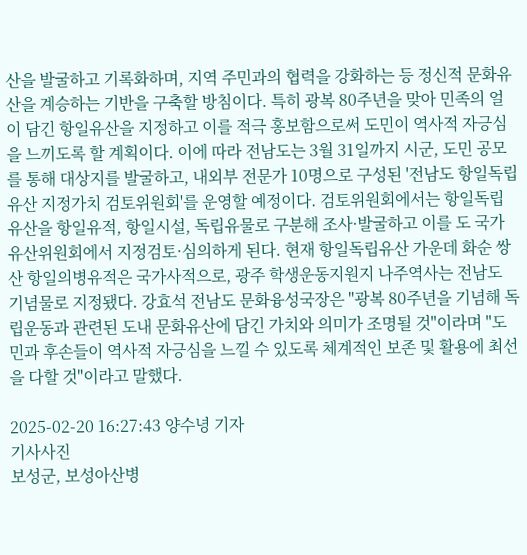산을 발굴하고 기록화하며, 지역 주민과의 협력을 강화하는 등 정신적 문화유산을 계승하는 기반을 구축할 방침이다. 특히 광복 80주년을 맞아 민족의 얼이 담긴 항일유산을 지정하고 이를 적극 홍보함으로써 도민이 역사적 자긍심을 느끼도록 할 계획이다. 이에 따라 전남도는 3월 31일까지 시군, 도민 공모를 통해 대상지를 발굴하고, 내외부 전문가 10명으로 구성된 '전남도 항일독립유산 지정가치 검토위원회'를 운영할 예정이다. 검토위원회에서는 항일독립유산을 항일유적, 항일시설, 독립유물로 구분해 조사·발굴하고 이를 도 국가유산위원회에서 지정검토·심의하게 된다. 현재 항일독립유산 가운데 화순 쌍산 항일의병유적은 국가사적으로, 광주 학생운동지원지 나주역사는 전남도 기념물로 지정됐다. 강효석 전남도 문화융성국장은 "광복 80주년을 기념해 독립운동과 관련된 도내 문화유산에 담긴 가치와 의미가 조명될 것"이라며 "도민과 후손들이 역사적 자긍심을 느낄 수 있도록 체계적인 보존 및 활용에 최선을 다할 것"이라고 말했다.

2025-02-20 16:27:43 양수녕 기자
기사사진
보성군, 보성아산병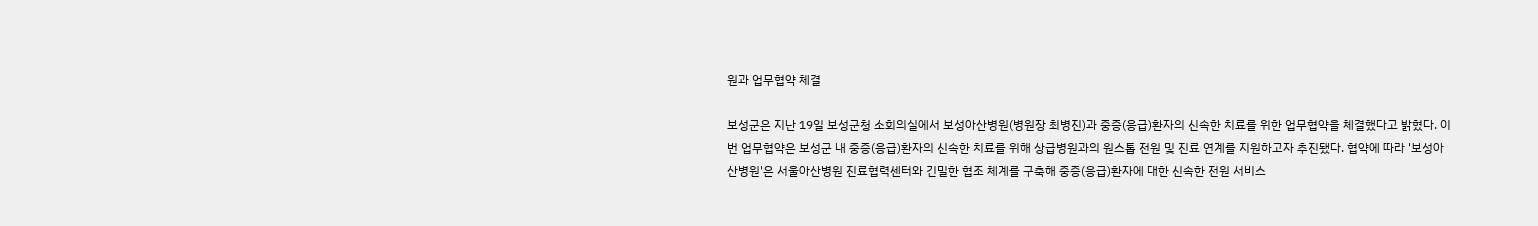원과 업무협약 체결

보성군은 지난 19일 보성군청 소회의실에서 보성아산병원(병원장 최병진)과 중증(응급)환자의 신속한 치료를 위한 업무협약을 체결했다고 밝혔다. 이번 업무협약은 보성군 내 중증(응급)환자의 신속한 치료를 위해 상급병원과의 원스톱 전원 및 진료 연계를 지원하고자 추진됐다. 협약에 따라 '보성아산병원'은 서울아산병원 진료협력센터와 긴밀한 협조 체계를 구축해 중증(응급)환자에 대한 신속한 전원 서비스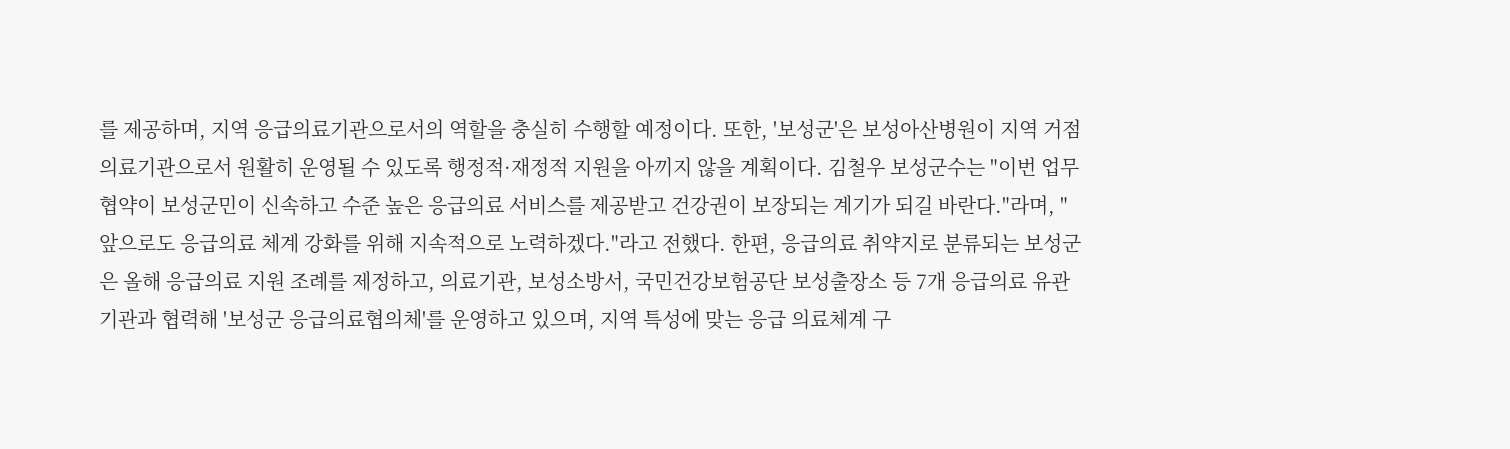를 제공하며, 지역 응급의료기관으로서의 역할을 충실히 수행할 예정이다. 또한, '보성군'은 보성아산병원이 지역 거점 의료기관으로서 원활히 운영될 수 있도록 행정적·재정적 지원을 아끼지 않을 계획이다. 김철우 보성군수는 "이번 업무협약이 보성군민이 신속하고 수준 높은 응급의료 서비스를 제공받고 건강권이 보장되는 계기가 되길 바란다."라며, "앞으로도 응급의료 체계 강화를 위해 지속적으로 노력하겠다."라고 전했다. 한편, 응급의료 취약지로 분류되는 보성군은 올해 응급의료 지원 조례를 제정하고, 의료기관, 보성소방서, 국민건강보험공단 보성출장소 등 7개 응급의료 유관기관과 협력해 '보성군 응급의료협의체'를 운영하고 있으며, 지역 특성에 맞는 응급 의료체계 구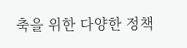축을 위한 다양한 정책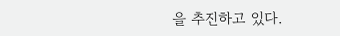을 추진하고 있다.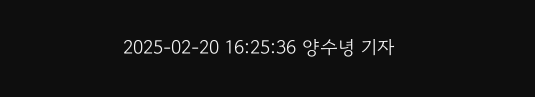2025-02-20 16:25:36 양수녕 기자